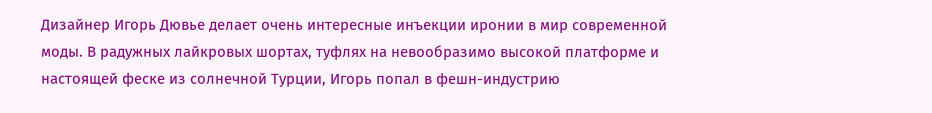Дизайнер Игорь Дювье делает очень интересные инъекции иронии в мир современной моды. В радужных лайкровых шортах, туфлях на невообразимо высокой платформе и настоящей феске из солнечной Турции, Игорь попал в фешн-индустрию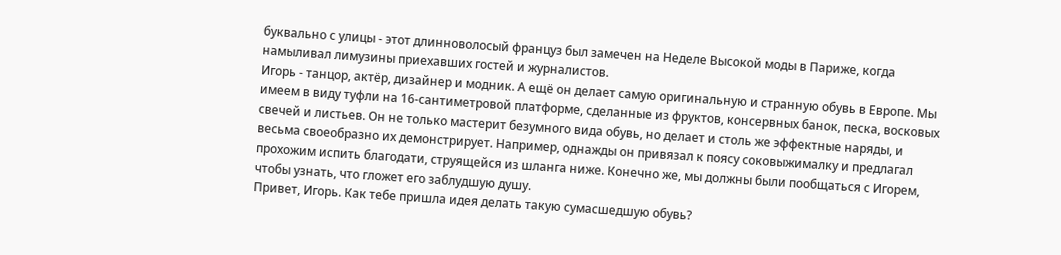буквально с улицы - этот длинноволосый француз был замечен на Неделе Высокой моды в Париже, когда намыливал лимузины приехавших гостей и журналистов.
Игорь - танцор, актёр, дизайнер и модник. А ещё он делает самую оригинальную и странную обувь в Европе. Мы имеем в виду туфли на 16-сантиметровой платформе, сделанные из фруктов, консервных банок, песка, восковых свечей и листьев. Он не только мастерит безумного вида обувь, но делает и столь же эффектные наряды, и весьма своеобразно их демонстрирует. Например, однажды он привязал к поясу соковыжималку и предлагал прохожим испить благодати, струящейся из шланга ниже. Конечно же, мы должны были пообщаться с Игорем, чтобы узнать, что гложет его заблудшую душу.
Привет, Игорь. Как тебе пришла идея делать такую сумасшедшую обувь?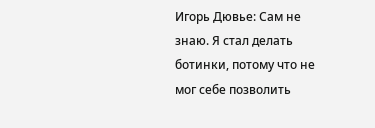Игорь Дювье: Сам не знаю. Я стал делать ботинки, потому что не мог себе позволить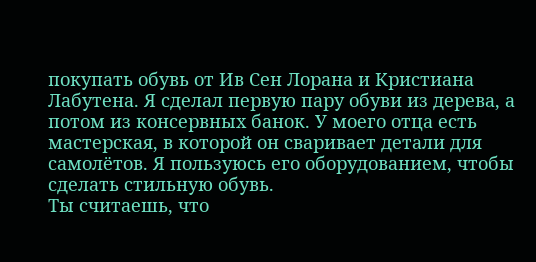покупать обувь от Ив Сен Лорана и Кристиана Лабутена. Я сделал первую пару обуви из дерева, а потом из консервных банок. У моего отца есть мастерская, в которой он сваривает детали для самолётов. Я пользуюсь его оборудованием, чтобы сделать стильную обувь.
Ты считаешь, что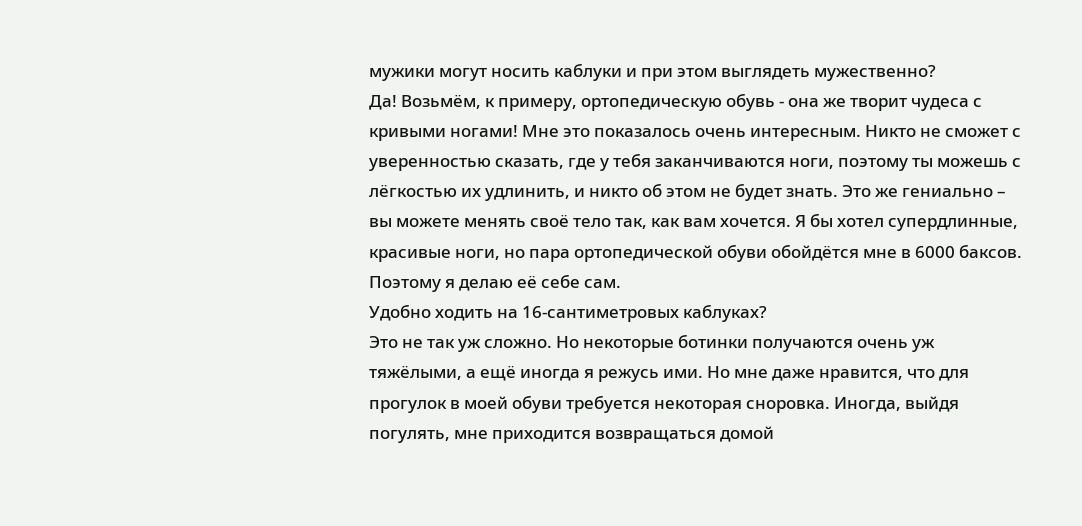мужики могут носить каблуки и при этом выглядеть мужественно?
Да! Возьмём, к примеру, ортопедическую обувь - она же творит чудеса с кривыми ногами! Мне это показалось очень интересным. Никто не сможет с уверенностью сказать, где у тебя заканчиваются ноги, поэтому ты можешь с лёгкостью их удлинить, и никто об этом не будет знать. Это же гениально – вы можете менять своё тело так, как вам хочется. Я бы хотел супердлинные, красивые ноги, но пара ортопедической обуви обойдётся мне в 6000 баксов. Поэтому я делаю её себе сам.
Удобно ходить на 16-сантиметровых каблуках?
Это не так уж сложно. Но некоторые ботинки получаются очень уж тяжёлыми, а ещё иногда я режусь ими. Но мне даже нравится, что для прогулок в моей обуви требуется некоторая сноровка. Иногда, выйдя погулять, мне приходится возвращаться домой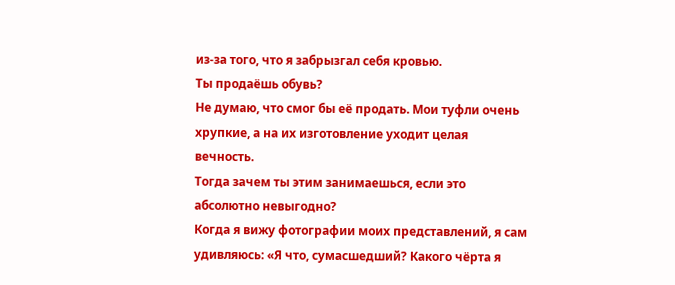из-за того, что я забрызгал себя кровью.
Ты продаёшь обувь?
Не думаю, что смог бы её продать. Мои туфли очень хрупкие, а на их изготовление уходит целая вечность.
Тогда зачем ты этим занимаешься, если это абсолютно невыгодно?
Когда я вижу фотографии моих представлений, я сам удивляюсь: «Я что, сумасшедший? Какого чёрта я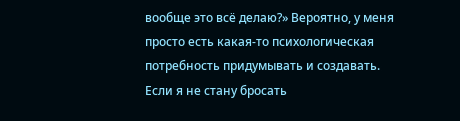вообще это всё делаю?» Вероятно, у меня просто есть какая-то психологическая потребность придумывать и создавать. Если я не стану бросать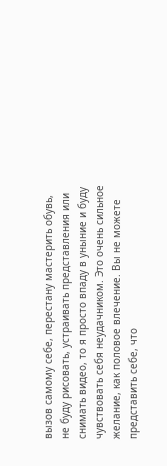вызов самому себе, перестану мастерить обувь, не буду рисовать, устраивать представления или снимать видео, то я просто впаду в уныние и буду чувствовать себя неудачником. Это очень сильное желание, как половое влечение. Вы не можете представить себе, что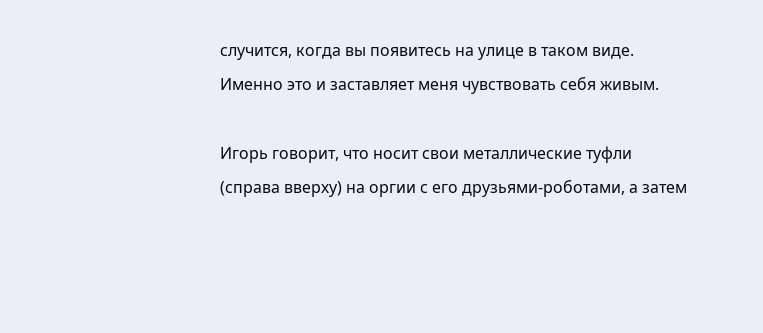случится, когда вы появитесь на улице в таком виде. Именно это и заставляет меня чувствовать себя живым.

Игорь говорит, что носит свои металлические туфли (справа вверху) на оргии с его друзьями-роботами, а затем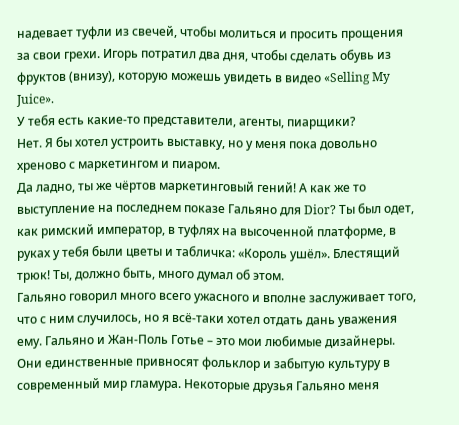надевает туфли из свечей, чтобы молиться и просить прощения за свои грехи. Игорь потратил два дня, чтобы сделать обувь из фруктов (внизу), которую можешь увидеть в видео «Selling My Juice».
У тебя есть какие-то представители, агенты, пиарщики?
Нет. Я бы хотел устроить выставку, но у меня пока довольно хреново с маркетингом и пиаром.
Да ладно, ты же чёртов маркетинговый гений! А как же то выступление на последнем показе Гальяно для Dior? Ты был одет, как римский император, в туфлях на высоченной платформе, в руках у тебя были цветы и табличка: «Король ушёл». Блестящий трюк! Ты, должно быть, много думал об этом.
Гальяно говорил много всего ужасного и вполне заслуживает того, что с ним случилось, но я всё-таки хотел отдать дань уважения ему. Гальяно и Жан-Поль Готье – это мои любимые дизайнеры. Они единственные привносят фольклор и забытую культуру в современный мир гламура. Некоторые друзья Гальяно меня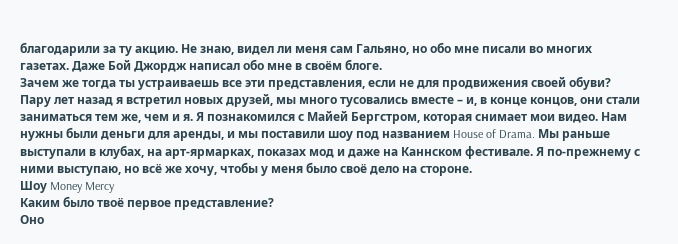благодарили за ту акцию. Не знаю, видел ли меня сам Гальяно, но обо мне писали во многих газетах. Даже Бой Джордж написал обо мне в своём блоге.
Зачем же тогда ты устраиваешь все эти представления, если не для продвижения своей обуви?
Пару лет назад я встретил новых друзей, мы много тусовались вместе – и, в конце концов, они стали заниматься тем же, чем и я. Я познакомился с Майей Бергстром, которая снимает мои видео. Нам нужны были деньги для аренды, и мы поставили шоу под названием House of Drama. Мы раньше выступали в клубах, на арт-ярмарках, показах мод и даже на Каннском фестивале. Я по-прежнему с ними выступаю, но всё же хочу, чтобы у меня было своё дело на стороне.
Шоу Money Mercy
Каким было твоё первое представление?
Оно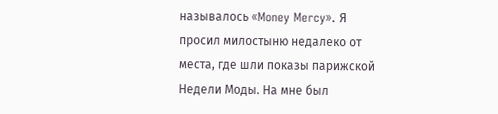называлось «Money Mercy». Я просил милостыню недалеко от места, где шли показы парижской Недели Моды. На мне был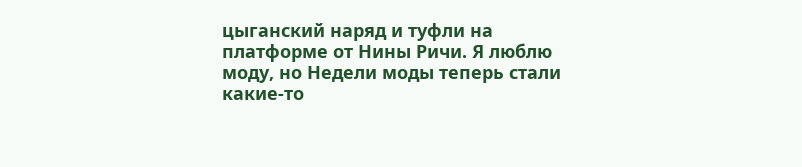цыганский наряд и туфли на платформе от Нины Ричи. Я люблю моду, но Недели моды теперь стали какие-то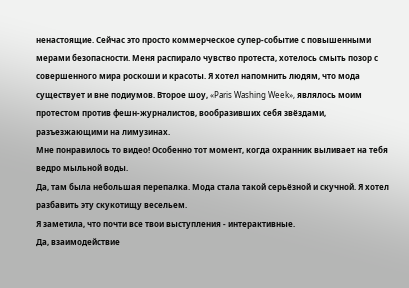ненастоящие. Сейчас это просто коммерческое супер-событие с повышенными мерами безопасности. Меня распирало чувство протеста, хотелось смыть позор с совершенного мира роскоши и красоты. Я хотел напомнить людям, что мода существует и вне подиумов. Второе шоу, «Paris Washing Week», являлось моим протестом против фешн-журналистов, вообразивших себя звёздами, разъезжающими на лимузинах.
Мне понравилось то видео! Особенно тот момент, когда охранник выливает на тебя ведро мыльной воды.
Да, там была небольшая перепалка. Мода стала такой серьёзной и скучной. Я хотел разбавить эту скукотищу весельем.
Я заметила, что почти все твои выступления - интерактивные.
Да, взаимодействие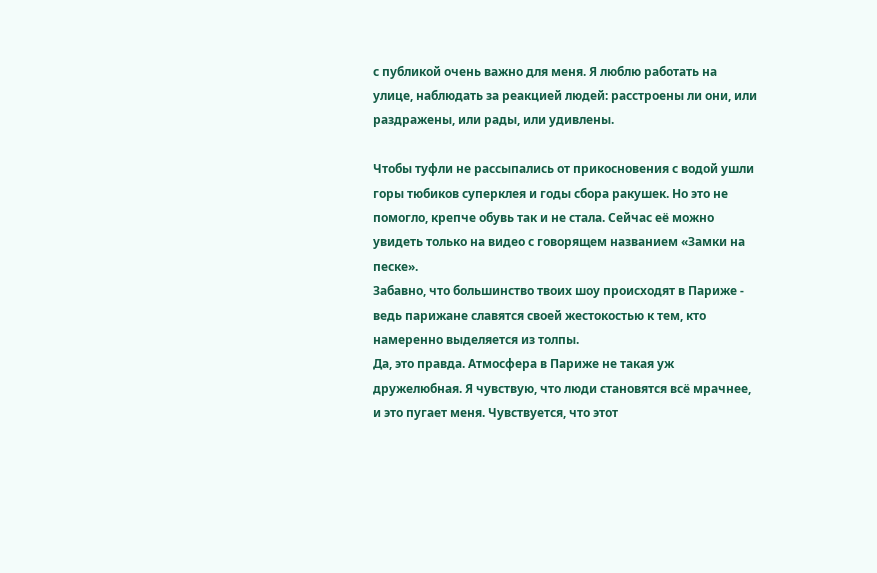с публикой очень важно для меня. Я люблю работать на улице, наблюдать за реакцией людей: расстроены ли они, или раздражены, или рады, или удивлены.

Чтобы туфли не рассыпались от прикосновения с водой ушли горы тюбиков суперклея и годы сбора ракушек. Но это не помогло, крепче обувь так и не стала. Сейчас её можно увидеть только на видео с говорящем названием «Замки на песке».
Забавно, что большинство твоих шоу происходят в Париже - ведь парижане славятся своей жестокостью к тем, кто намеренно выделяется из толпы.
Да, это правда. Атмосфера в Париже не такая уж дружелюбная. Я чувствую, что люди становятся всё мрачнее, и это пугает меня. Чувствуется, что этот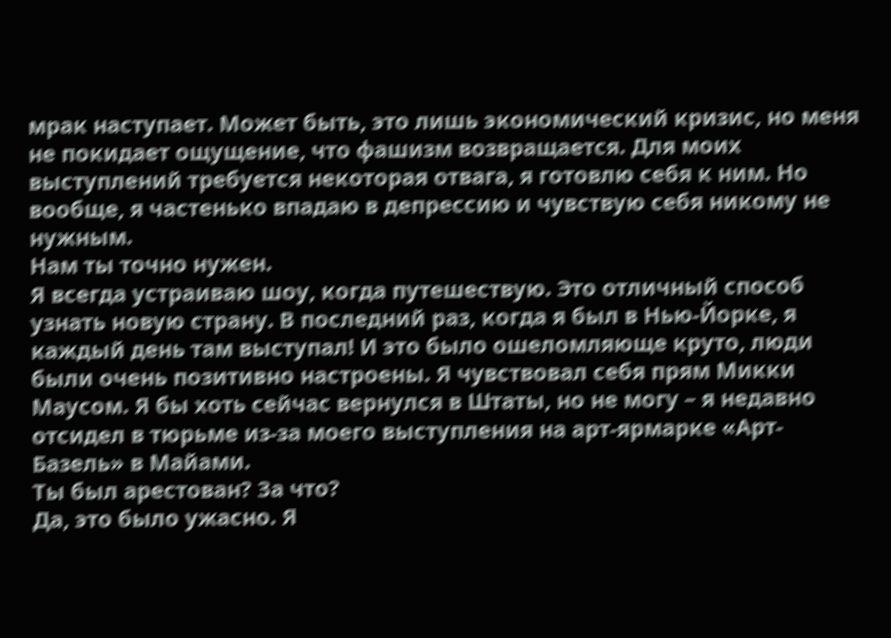мрак наступает. Может быть, это лишь экономический кризис, но меня не покидает ощущение, что фашизм возвращается. Для моих выступлений требуется некоторая отвага, я готовлю себя к ним. Но вообще, я частенько впадаю в депрессию и чувствую себя никому не нужным.
Нам ты точно нужен.
Я всегда устраиваю шоу, когда путешествую. Это отличный способ узнать новую страну. В последний раз, когда я был в Нью-Йорке, я каждый день там выступал! И это было ошеломляюще круто, люди были очень позитивно настроены. Я чувствовал себя прям Микки Маусом. Я бы хоть сейчас вернулся в Штаты, но не могу – я недавно отсидел в тюрьме из-за моего выступления на арт-ярмарке «Арт-Базель» в Майами.
Ты был арестован? За что?
Да, это было ужасно. Я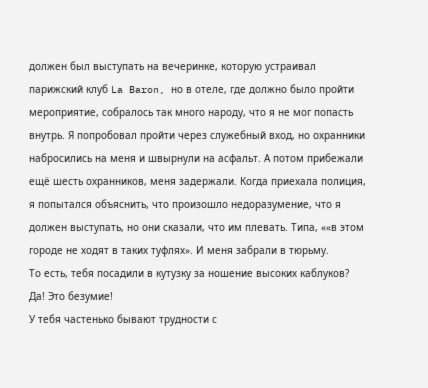должен был выступать на вечеринке, которую устраивал парижский клуб La Baron, но в отеле, где должно было пройти мероприятие, собралось так много народу, что я не мог попасть внутрь. Я попробовал пройти через служебный вход, но охранники набросились на меня и швырнули на асфальт. А потом прибежали ещё шесть охранников, меня задержали. Когда приехала полиция, я попытался объяснить, что произошло недоразумение, что я должен выступать, но они сказали, что им плевать. Типа, ««в этом городе не ходят в таких туфлях». И меня забрали в тюрьму.
То есть, тебя посадили в кутузку за ношение высоких каблуков?
Да! Это безумие!
У тебя частенько бывают трудности с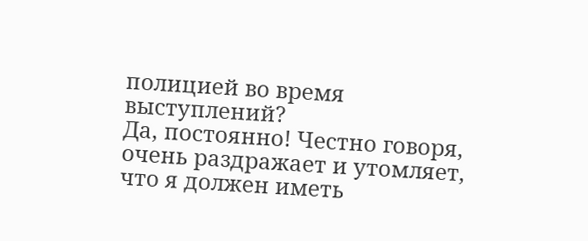полицией во время выступлений?
Да, постоянно! Честно говоря, очень раздражает и утомляет, что я должен иметь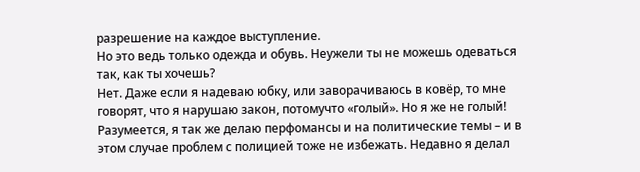разрешение на каждое выступление.
Но это ведь только одежда и обувь. Неужели ты не можешь одеваться так, как ты хочешь?
Нет. Даже если я надеваю юбку, или заворачиваюсь в ковёр, то мне говорят, что я нарушаю закон, потомучто «голый». Но я же не голый! Разумеется, я так же делаю перфомансы и на политические темы – и в этом случае проблем с полицией тоже не избежать. Недавно я делал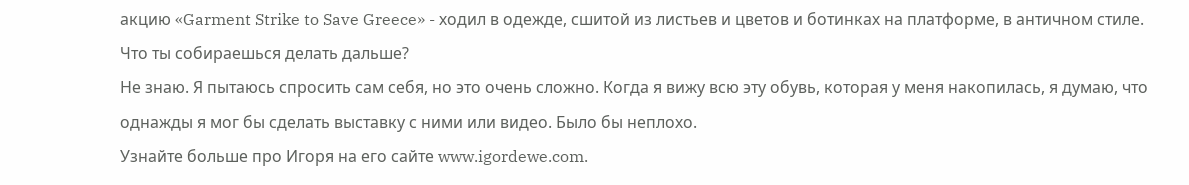акцию «Garment Strike to Save Greece» - ходил в одежде, сшитой из листьев и цветов и ботинках на платформе, в античном стиле.
Что ты собираешься делать дальше?
Не знаю. Я пытаюсь спросить сам себя, но это очень сложно. Когда я вижу всю эту обувь, которая у меня накопилась, я думаю, что однажды я мог бы сделать выставку с ними или видео. Было бы неплохо.
Узнайте больше про Игоря на его сайте www.igordewe.com.